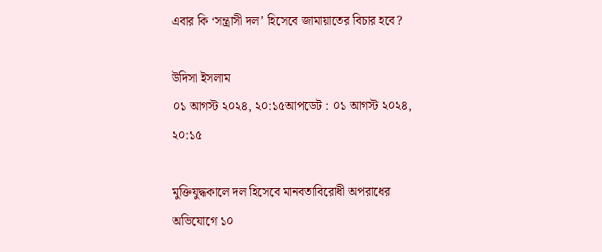এবার কি ‘সন্ত্রাসী দল’ হিসেবে জামায়াতের বিচার হবে?

উদিসা ইসলাম
০১ আগস্ট ২০২৪, ২০:১৫আপডেট : ০১ আগস্ট ২০২৪, ২০:১৫

মুক্তিযুদ্ধকালে দল হিসেবে মানবতাবিরোধী অপরাধের অভিযোগে ১০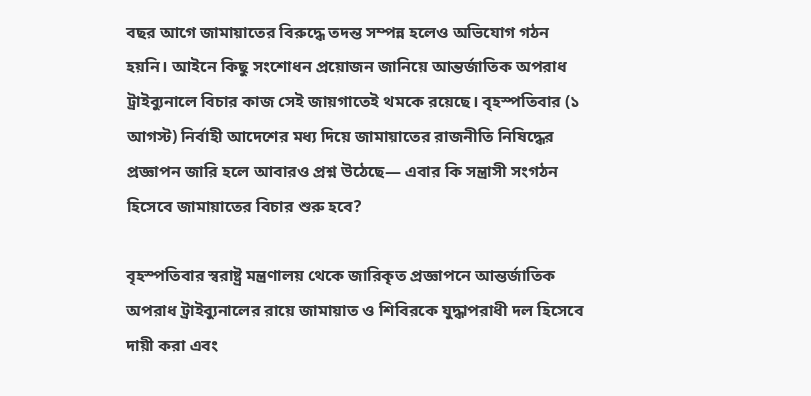বছর আগে জামায়াতের বিরুদ্ধে তদন্ত সম্পন্ন হলেও অভিযোগ গঠন হয়নি। আইনে কিছু সংশোধন প্রয়োজন জানিয়ে আন্তর্জাতিক অপরাধ ট্রাইব্যুনালে বিচার কাজ সেই জায়গাতেই থমকে রয়েছে। বৃহস্পতিবার (১ আগস্ট) নির্বাহী আদেশের মধ্য দিয়ে জামায়াতের রাজনীতি নিষিদ্ধের প্রজ্ঞাপন জারি হলে আবারও প্রশ্ন উঠেছে— এবার কি সন্ত্রাসী সংগঠন হিসেবে জামায়াতের বিচার শুরু হবে?

বৃহস্পতিবার স্বরাষ্ট্র মন্ত্রণালয় থেকে জারিকৃত প্রজ্ঞাপনে আন্তর্জাতিক অপরাধ ট্রাইব্যুনালের রায়ে জামায়াত ও শিবিরকে যুদ্ধাপরাধী দল হিসেবে দায়ী করা এবং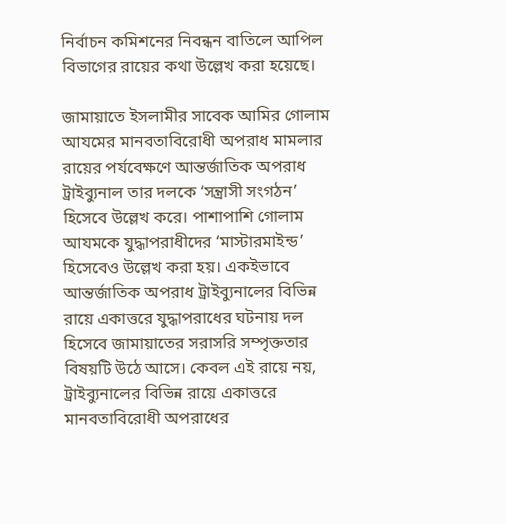নির্বাচন কমিশনের নিবন্ধন বাতিলে আপিল বিভাগের রায়ের কথা উল্লেখ করা হয়েছে।

জামায়াতে ইসলামীর সাবেক আমির গোলাম আযমের মানবতাবিরোধী অপরাধ মামলার রায়ের পর্যবেক্ষণে আন্তর্জাতিক অপরাধ ট্রাইব্যুনাল তার দলকে ‘সন্ত্রাসী সংগঠন’ হিসেবে উল্লেখ করে। পাশাপাশি গোলাম আযমকে যুদ্ধাপরাধীদের ‘মাস্টারমাইন্ড’ হিসেবেও উল্লেখ করা হয়। একইভাবে আন্তর্জাতিক অপরাধ ট্রাইব্যুনালের বিভিন্ন রায়ে একাত্তরে যুদ্ধাপরাধের ঘটনায় দল হিসেবে জামায়াতের সরাসরি সম্পৃক্ততার বিষয়টি উঠে আসে। কেবল এই রায়ে নয়, ট্রাইব্যুনালের বিভিন্ন রায়ে একাত্তরে মানবতাবিরোধী অপরাধের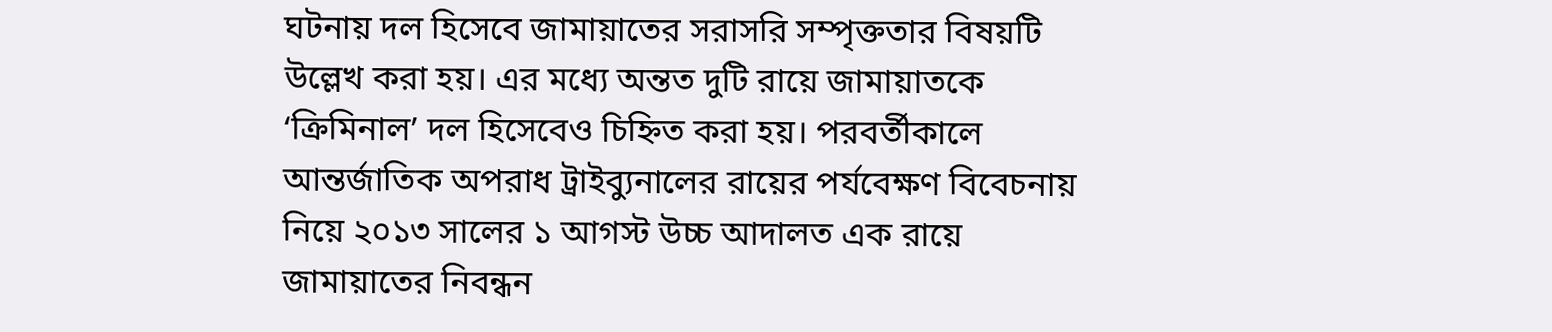ঘটনায় দল হিসেবে জামায়াতের সরাসরি সম্পৃক্ততার বিষয়টি উল্লেখ করা হয়। এর মধ্যে অন্তত দুটি রায়ে জামায়াতকে ‘ক্রিমিনাল’ দল হিসেবেও চিহ্নিত করা হয়। পরবর্তীকালে আন্তর্জাতিক অপরাধ ট্রাইব্যুনালের রায়ের পর্যবেক্ষণ বিবেচনায় নিয়ে ২০১৩ সালের ১ আগস্ট উচ্চ আদালত এক রায়ে জামায়াতের নিবন্ধন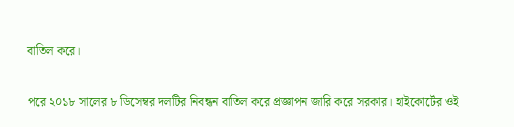বাতিল করে।

পরে ২০১৮ সালের ৮ ডিসেম্বর দলটির নিবন্ধন বাতিল করে প্রজ্ঞাপন জারি করে সরকার। হাইকোর্টের ওই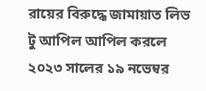রায়ের বিরুদ্ধে জামায়াত লিভ টু আপিল আপিল করলে ২০২৩ সালের ১৯ নভেম্বর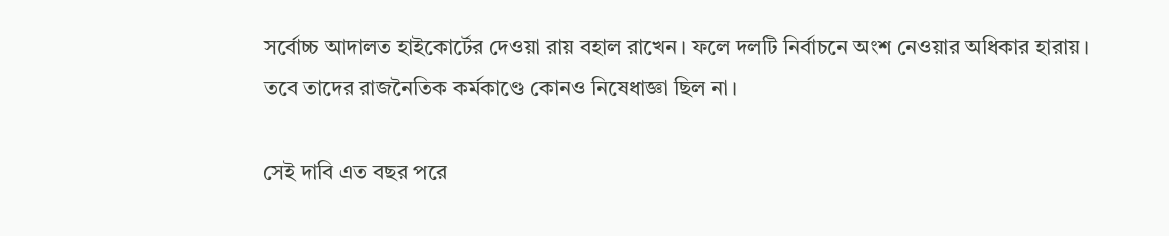সর্বোচ্চ আদালত হাইকোর্টের দেওয়া রায় বহাল রাখেন। ফলে দলটি নির্বাচনে অংশ নেওয়ার অধিকার হারায়। তবে তাদের রাজনৈতিক কর্মকাণ্ডে কোনও নিষেধাজ্ঞা ছিল না।

সেই দাবি এত বছর পরে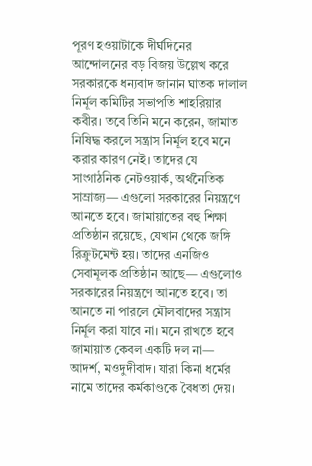পূরণ হওয়াটাকে দীর্ঘদিনের আন্দোলনের বড় বিজয় উল্লেখ করে সরকারকে ধন্যবাদ জানান ঘাতক দালাল নির্মূল কমিটির সভাপতি শাহরিয়ার কবীর। তবে তিনি মনে করেন, জামাত নিষিদ্ধ করলে সন্ত্রাস নির্মূল হবে মনে করার কারণ নেই। তাদের যে সাংগাঠনিক নেটওয়ার্ক, অর্থনৈতিক সাম্রাজ্য— এগুলো সরকারের নিয়ন্ত্রণে আনতে হবে। জামায়াতের বহু শিক্ষা প্রতিষ্ঠান রয়েছে, যেখান থেকে জঙ্গি রিক্রুটমেন্ট হয়। তাদের এনজিও সেবামূলক প্রতিষ্ঠান আছে— এগুলোও সরকারের নিয়ন্ত্রণে আনতে হবে। তা আনতে না পারলে মৌলবাদের সন্ত্রাস নির্মূল করা যাবে না। মনে রাখতে হবে জামায়াত কেবল একটি দল না— আদর্শ, মওদুদীবাদ। যারা কিনা ধর্মের নামে তাদের কর্মকাণ্ডকে বৈধতা দেয়।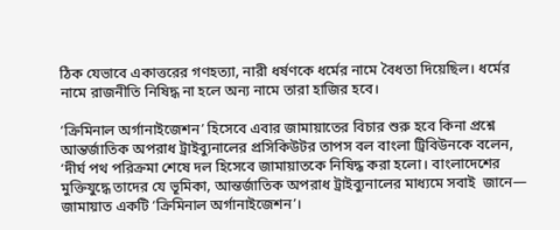ঠিক যেভাবে একাত্তরের গণহত্যা, নারী ধর্ষণকে ধর্মের নামে বৈধতা দিয়েছিল। ধর্মের নামে রাজনীতি নিষিদ্ধ না হলে অন্য নামে তারা হাজির হবে।

‘ক্রিমিনাল অর্গানাইজেশন’ হিসেবে এবার জামায়াতের বিচার শুরু হবে কিনা প্রশ্নে আন্তর্জাতিক অপরাধ ট্রাইব্যুনালের প্রসিকিউটর তাপস বল বাংলা ট্রিবিউনকে বলেন, ‘দীর্ঘ পথ পরিক্রমা শেষে দল হিসেবে জামায়াতকে নিষিদ্ধ করা হলো। বাংলাদেশের মুক্তিযুদ্ধে তাদের যে ভূমিকা, আন্তর্জাতিক অপরাধ ট্রাইব্যুনালের মাধ্যমে সবাই  জানে— জামায়াত একটি ‘ক্রিমিনাল অর্গানাইজেশন’।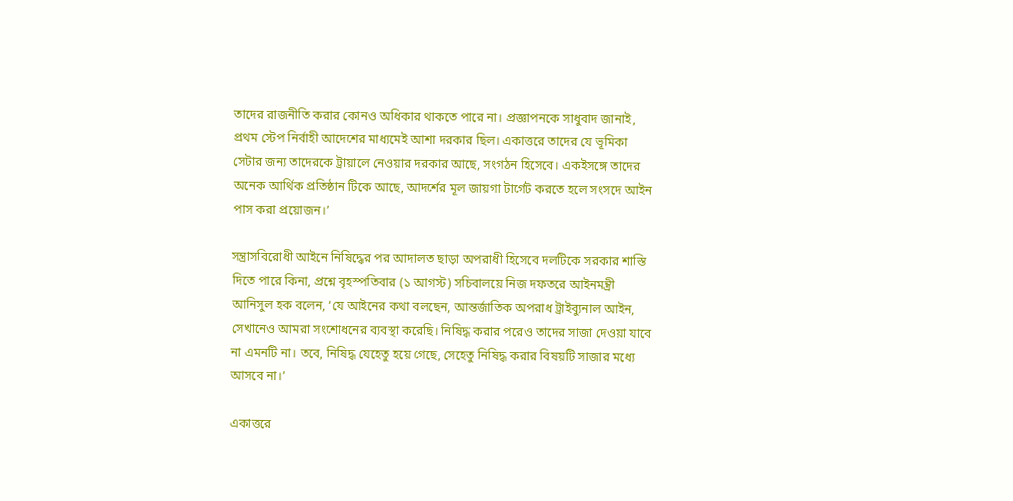তাদের রাজনীতি করার কোনও অধিকার থাকতে পারে না। প্রজ্ঞাপনকে সাধুবাদ জানাই, প্রথম স্টেপ নির্বাহী আদেশের মাধ্যমেই আশা দরকার ছিল। একাত্তরে তাদের যে ভূমিকা সেটার জন্য তাদেরকে ট্রায়ালে নেওয়ার দরকার আছে, সংগঠন হিসেবে। একইসঙ্গে তাদের অনেক আর্থিক প্রতিষ্ঠান টিকে আছে, আদর্শের মূল জায়গা টার্গেট করতে হলে সংসদে আইন পাস করা প্রয়োজন।’

সন্ত্রাসবিরোধী আইনে নিষিদ্ধের পর আদালত ছাড়া অপরাধী হিসেবে দলটিকে সরকার শাস্তি দিতে পারে কিনা, প্রশ্নে বৃহস্পতিবার (১ আগস্ট) সচিবালয়ে নিজ দফতরে আইনমন্ত্রী আনিসুল হক বলেন, ‘যে আইনের কথা বলছেন, আন্তর্জাতিক অপরাধ ট্রাইব্যুনাল আইন, সেখানেও আমরা সংশোধনের ব্যবস্থা করেছি। নিষিদ্ধ করার পরেও তাদের সাজা দেওয়া যাবে না এমনটি না। তবে, নিষিদ্ধ যেহেতু হয়ে গেছে, সেহেতু নিষিদ্ধ করার বিষয়টি সাজার মধ্যে আসবে না।’

একাত্তরে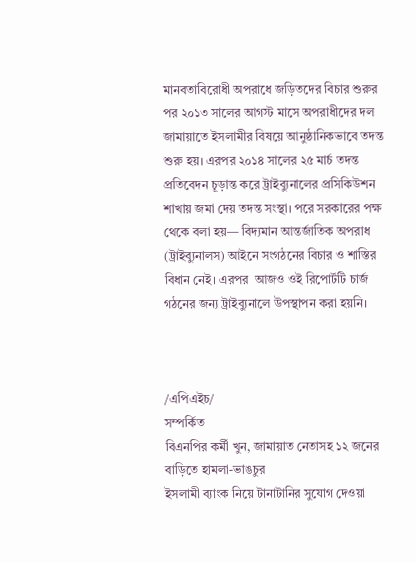মানবতাবিরোধী অপরাধে জড়িতদের বিচার শুরুর পর ২০১৩ সালের আগস্ট মাসে অপরাধীদের দল জামায়াতে ইসলামীর বিষয়ে আনুষ্ঠানিকভাবে তদন্ত শুরু হয়। এরপর ২০১৪ সালের ২৫ মার্চ তদন্ত প্রতিবেদন চূড়ান্ত করে ট্রাইব্যুনালের প্রসিকিউশন শাখায় জমা দেয় তদন্ত সংস্থা। পরে সরকারের পক্ষ থেকে বলা হয়— বিদ্যমান আন্তর্জাতিক অপরাধ (ট্রাইব্যুনালস) আইনে সংগঠনের বিচার ও শাস্তির বিধান নেই। এরপর  আজও ওই রিপোর্টটি চার্জ গঠনের জন্য ট্রাইব্যুনালে উপস্থাপন করা হয়নি।



/এপিএইচ/
সম্পর্কিত
বিএনপির কর্মী খুন, জামায়াত নেতাসহ ১২ জনের বাড়িতে হামলা-ভাঙচুর
ইসলামী ব্যাংক নিয়ে টানাটানির সুযোগ দেওয়া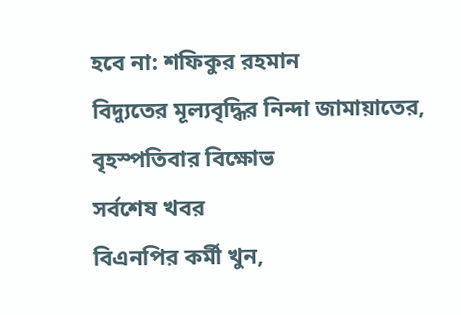হবে না: শফিকুর রহমান
বিদ্যুতের মূল্যবৃদ্ধির নিন্দা জামায়াতের, বৃহস্পতিবার বিক্ষোভ
সর্বশেষ খবর
বিএনপির কর্মী খুন,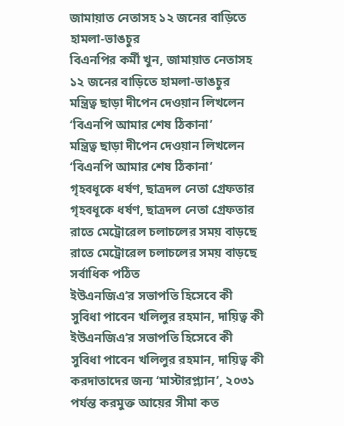জামায়াত নেতাসহ ১২ জনের বাড়িতে হামলা-ভাঙচুর
বিএনপির কর্মী খুন, জামায়াত নেতাসহ ১২ জনের বাড়িতে হামলা-ভাঙচুর
মন্ত্রিত্ব ছাড়া দীপেন দেওয়ান লিখলেন ‘বিএনপি আমার শেষ ঠিকানা’
মন্ত্রিত্ব ছাড়া দীপেন দেওয়ান লিখলেন ‘বিএনপি আমার শেষ ঠিকানা’
গৃহবধূকে ধর্ষণ, ছাত্রদল নেতা গ্রেফতার
গৃহবধূকে ধর্ষণ, ছাত্রদল নেতা গ্রেফতার
রাতে মেট্রোরেল চলাচলের সময় বাড়ছে
রাতে মেট্রোরেল চলাচলের সময় বাড়ছে
সর্বাধিক পঠিত
ইউএনজিএ’র সভাপতি হিসেবে কী সুবিধা পাবেন খলিলুর রহমান, দায়িত্ব কী
ইউএনজিএ’র সভাপতি হিসেবে কী সুবিধা পাবেন খলিলুর রহমান, দায়িত্ব কী
করদাতাদের জন্য ‘মাস্টারপ্ল্যান’, ২০৩১ পর্যন্ত করমুক্ত আয়ের সীমা কত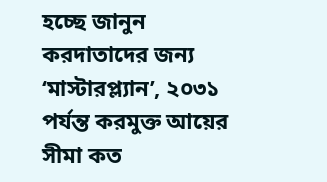হচ্ছে জানুন
করদাতাদের জন্য ‘মাস্টারপ্ল্যান’, ২০৩১ পর্যন্ত করমুক্ত আয়ের সীমা কত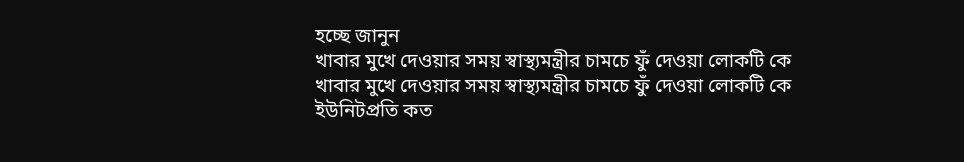হচ্ছে জানুন
খাবার মুখে দেওয়ার সময় স্বাস্থ্যমন্ত্রীর চামচে ফুঁ দেওয়া লোকটি কে
খাবার মুখে দেওয়ার সময় স্বাস্থ্যমন্ত্রীর চামচে ফুঁ দেওয়া লোকটি কে
ইউনিটপ্রতি কত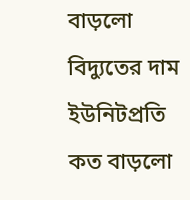বাড়লো বিদ্যুতের দাম
ইউনিটপ্রতি কত বাড়লো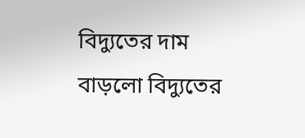বিদ্যুতের দাম
বাড়লো বিদ্যুতের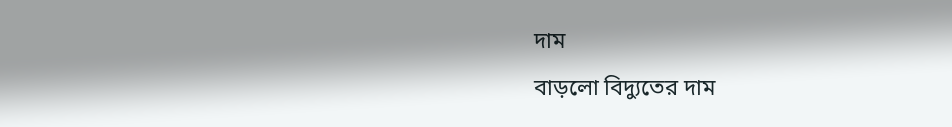দাম
বাড়লো বিদ্যুতের দাম